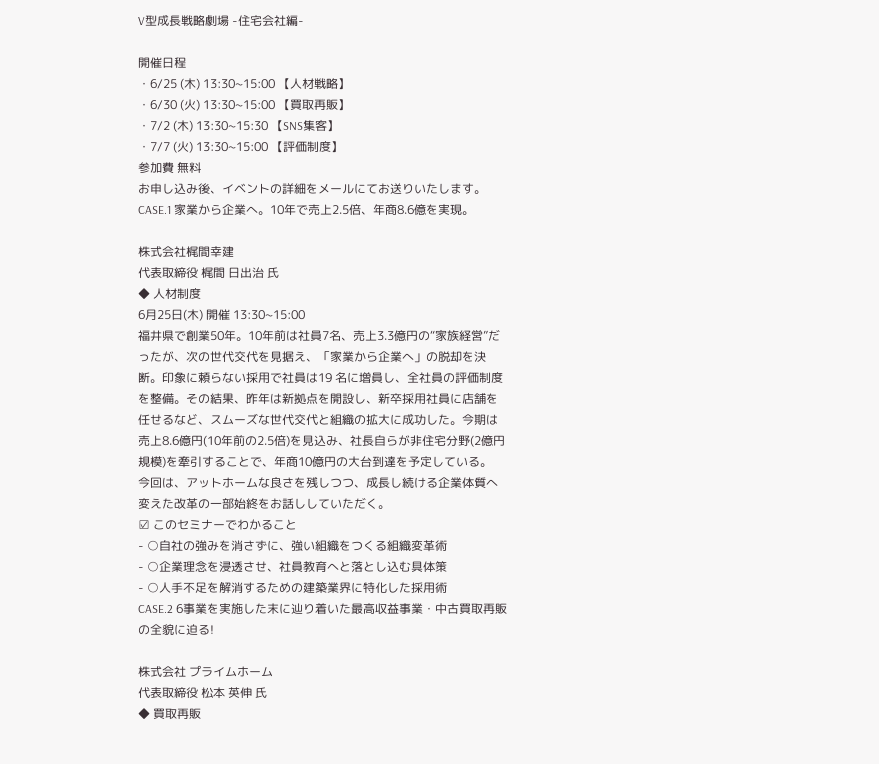V型成長戦略劇場 -住宅会社編-

開催日程
・6/25 (木) 13:30~15:00 【人材戦略】
・6/30 (火) 13:30~15:00 【買取再販】
・7/2 (木) 13:30~15:30 【SNS集客】
・7/7 (火) 13:30~15:00 【評価制度】
参加費 無料
お申し込み後、イベントの詳細をメールにてお送りいたします。
CASE.1 家業から企業へ。10年で売上2.5倍、年商8.6億を実現。

株式会社梶間幸建
代表取締役 梶間 日出治 氏
◆ 人材制度
6月25日(木) 開催 13:30~15:00
福井県で創業50年。10年前は社員7名、売上3.3億円の“家族経営”だったが、次の世代交代を見据え、「家業から企業へ」の脱却を決断。印象に頼らない採用で社員は19 名に増員し、全社員の評価制度を整備。その結果、昨年は新拠点を開設し、新卒採用社員に店舗を任せるなど、スムーズな世代交代と組織の拡大に成功した。今期は売上8.6億円(10年前の2.5倍)を見込み、社長自らが非住宅分野(2億円規模)を牽引することで、年商10億円の大台到達を予定している。
今回は、アットホームな良さを残しつつ、成長し続ける企業体質へ変えた改革の一部始終をお話ししていただく。
☑ このセミナーでわかること
- ○自社の強みを消さずに、強い組織をつくる組織変革術
- ○企業理念を浸透させ、社員教育へと落とし込む具体策
- ○人手不足を解消するための建築業界に特化した採用術
CASE.2 6事業を実施した末に辿り着いた最高収益事業・中古買取再販の全貌に迫る!

株式会社 プライムホーム
代表取締役 松本 英伸 氏
◆ 買取再販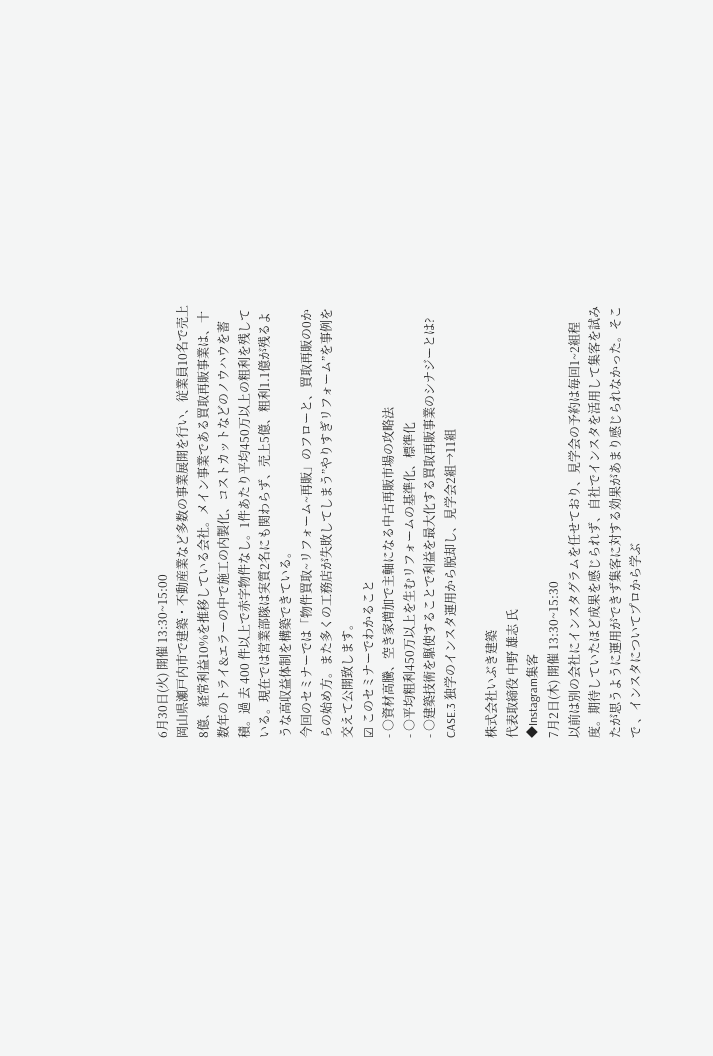6月30日(火) 開催 13:30~15:00
岡山県瀬戸内市で建築・不動産業など多数の事業展開を行い、従業員10名で売上8億、経常利益10%を推移している会社。メイン事業である買取再販事業は、十数年のトライ&エラーの中で施工の内製化、コストカットなどのノウハウを蓄積。過 去 400 件以上で赤字物件なし。1件あたり平均450万以上の粗利を残している。現在では営業部隊は実質2名にも関わらず、売上5億、粗利1.1億が残るような高収益体制を構築できている。
今回のセミナーでは「物件買取~リフォーム~再販」のフローと、買取再販の0からの始め方。また多くの工務店が失敗してしまう”やりすぎリフォーム”を事例を交えて公開致します。
☑ このセミナーでわかること
- ○資材高騰、空き家増加で主軸になる中古再販市場の攻略法
- ○平均粗利450万以上を生むリフォームの基準化、標準化
- ○建築技術を駆使することで利益を最大化する買取再販事業のシナジーとは?
CASE.3 独学のインスタ運用から脱却し、見学会2組→11組

株式会社いぶき建築
代表取締役 中野 雄志 氏
◆Instagram集客
7月2日(木) 開催 13:30~15:30
以前は別の会社にインスタグラムを任せており、見学会の予約は毎回1~2組程度。期待していたほど成果を感じられず、自社でインスタを活用して集客を試みたが思うように運用ができず集客に対する効果があまり感じられなかった。そこで 、インスタについてプロから学ぶ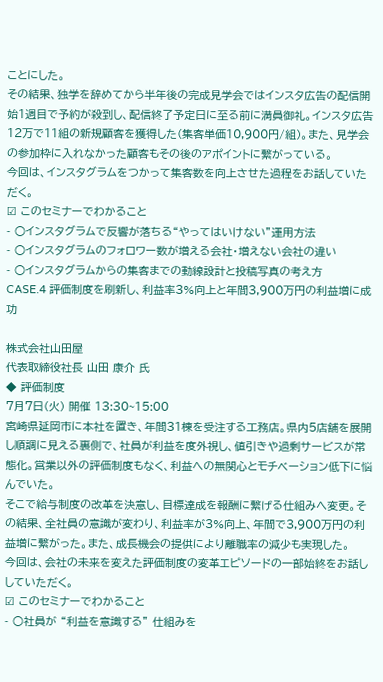ことにした。
その結果、独学を辞めてから半年後の完成見学会ではインスタ広告の配信開始1週目で予約が殺到し、配信終了予定日に至る前に満員御礼。インスタ広告12万で11組の新規顧客を獲得した(集客単価10,900円/組)。また、見学会の参加枠に入れなかった顧客もその後のアポイントに繋がっている。
今回は、インスタグラムをつかって集客数を向上させた過程をお話していただく。
☑ このセミナーでわかること
- ○インスタグラムで反響が落ちる“やってはいけない”運用方法
- ○インスタグラムのフォロワー数が増える会社・増えない会社の違い
- ○インスタグラムからの集客までの動線設計と投稿写真の考え方
CASE.4 評価制度を刷新し、利益率3%向上と年間3,900万円の利益増に成功

株式会社山田屋
代表取締役社長 山田 康介 氏
◆ 評価制度
7月7日(火) 開催 13:30~15:00
宮崎県延岡市に本社を置き、年間31棟を受注する工務店。県内5店舗を展開し順調に見える裏側で、社員が利益を度外視し、値引きや過剰サービスが常態化。営業以外の評価制度もなく、利益への無関心とモチベーション低下に悩んでいた。
そこで給与制度の改革を決意し、目標達成を報酬に繋げる仕組みへ変更。その結果、全社員の意識が変わり、利益率が3%向上、年間で3,900万円の利益増に繋がった。また、成長機会の提供により離職率の減少も実現した。
今回は、会社の未来を変えた評価制度の変革エピソードの一部始終をお話ししていただく。
☑ このセミナーでわかること
- ○社員が “利益を意識する” 仕組みを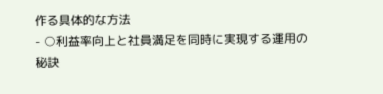作る具体的な方法
- ○利益率向上と社員満足を同時に実現する運用の秘訣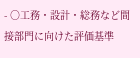- ○工務・設計・総務など間接部門に向けた評価基準